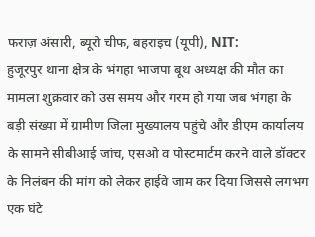फराज़ अंसारी, ब्यूरो चीफ, बहराइच (यूपी), NIT:
हुजूरपुर थाना क्षेत्र के भंगहा भाजपा बूथ अध्यक्ष की मौत का मामला शुक्रवार को उस समय और गरम हो गया जब भंगहा के बड़ी संख्या में ग्रामीण जिला मुख्यालय पहुंचे और डीएम कार्यालय के सामने सीबीआई जांच, एसओ व पोस्टमार्टम करने वाले डॉक्टर के निलंबन की मांग को लेकर हाईवे जाम कर दिया जिससे लगभग एक घंटे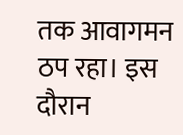तक आवागमन ठप रहा। इस दौरान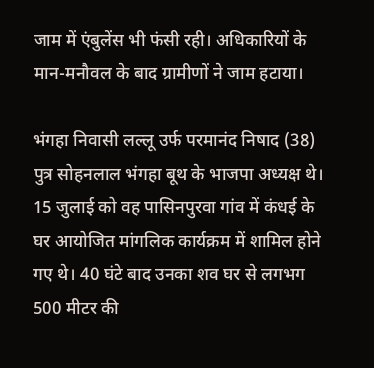जाम में एंबुलेंस भी फंसी रही। अधिकारियों के मान-मनौवल के बाद ग्रामीणों ने जाम हटाया।

भंगहा निवासी लल्लू उर्फ परमानंद निषाद (38) पुत्र सोहनलाल भंगहा बूथ के भाजपा अध्यक्ष थे। 15 जुलाई को वह पासिनपुरवा गांव में कंधई के घर आयोजित मांगलिक कार्यक्रम में शामिल होने गए थे। 40 घंटे बाद उनका शव घर से लगभग 500 मीटर की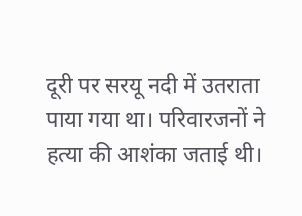दूरी पर सरयू नदी में उतराता पाया गया था। परिवारजनों ने हत्या की आशंका जताई थी।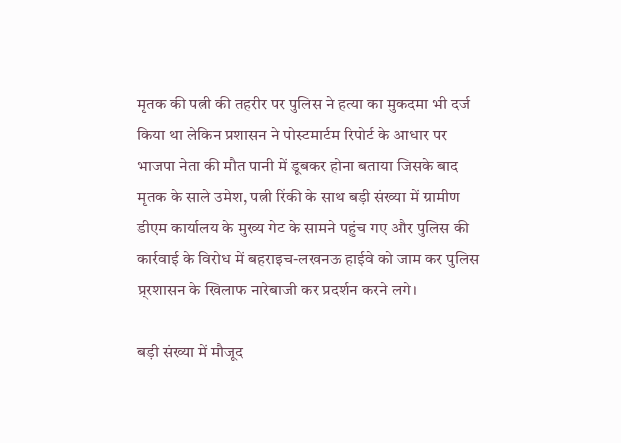मृतक की पत्नी की तहरीर पर पुलिस ने हत्या का मुकदमा भी दर्ज किया था लेकिन प्रशासन ने पोस्टमार्टम रिपोर्ट के आधार पर भाजपा नेता की मौत पानी में डूबकर होना बताया जिसके बाद मृतक के साले उमेश, पत्नी रिंकी के साथ बड़ी संख्या में ग्रामीण डीएम कार्यालय के मुख्य गेट के सामने पहुंच गए और पुलिस की कार्रवाई के विरोध में बहराइच-लखनऊ हाईवे को जाम कर पुलिस प्र्रशासन के खिलाफ नारेबाजी कर प्रदर्शन करने लगे।

बड़ी संख्या में मौजूद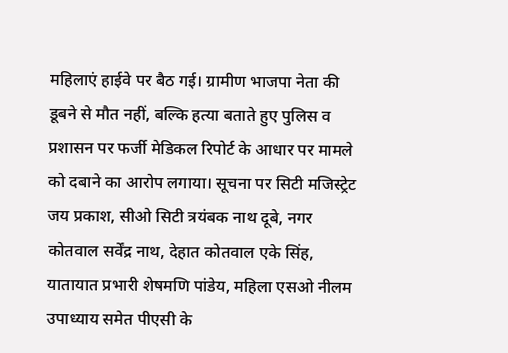महिलाएं हाईवे पर बैठ गई। ग्रामीण भाजपा नेता की डूबने से मौत नहीं, बल्कि हत्या बताते हुए पुलिस व प्रशासन पर फर्जी मेडिकल रिपोर्ट के आधार पर मामले को दबाने का आरोप लगाया। सूचना पर सिटी मजिस्ट्रेट जय प्रकाश, सीओ सिटी त्रयंबक नाथ दूबे, नगर कोतवाल सर्वेंद्र नाथ, देहात कोतवाल एके सिंह, यातायात प्रभारी शेषमणि पांडेय, महिला एसओ नीलम उपाध्याय समेत पीएसी के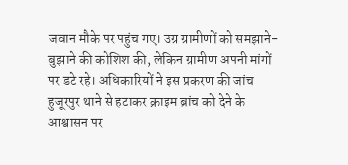जवान मौके पर पहुंच गए। उग्र ग्रामीणों को समझाने-बुझाने की कोशिश की, लेकिन ग्रामीण अपनी मांगों पर डटे रहे। अधिकारियों ने इस प्रकरण की जांच हुजूरपुर थाने से हटाकर क्राइम ब्रांच को देने के आश्वासन पर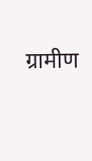ग्रामीण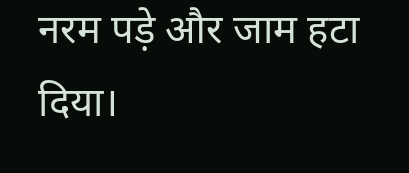नरम पड़े और जाम हटा दिया।